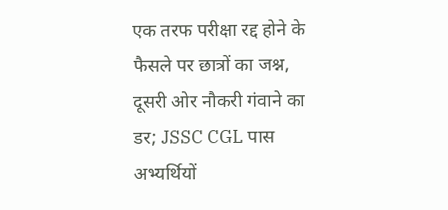एक तरफ परीक्षा रद्द होने के फैसले पर छात्रों का जश्न, दूसरी ओर नौकरी गंवाने का डर; JSSC CGL पास अभ्यर्थियों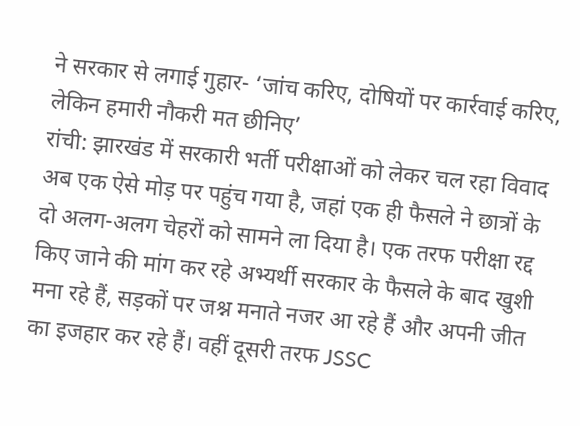ने सरकार से लगाई गुहार- ‘जांच करिए, दोषियों पर कार्रवाई करिए, लेकिन हमारी नौकरी मत छीनिए’
रांची: झारखंड में सरकारी भर्ती परीक्षाओं को लेकर चल रहा विवाद अब एक ऐसे मोड़ पर पहुंच गया है, जहां एक ही फैसले ने छात्रों के दो अलग-अलग चेहरों को सामने ला दिया है। एक तरफ परीक्षा रद्द किए जाने की मांग कर रहे अभ्यर्थी सरकार के फैसले के बाद खुशी मना रहे हैं, सड़कों पर जश्न मनाते नजर आ रहे हैं और अपनी जीत का इजहार कर रहे हैं। वहीं दूसरी तरफ JSSC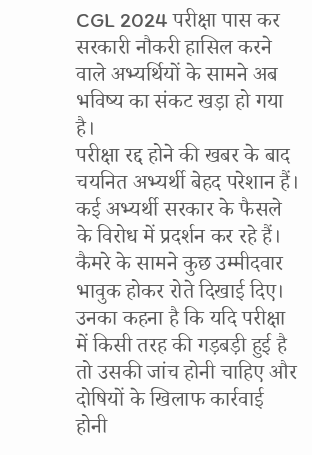CGL 2024 परीक्षा पास कर सरकारी नौकरी हासिल करने वाले अभ्यर्थियों के सामने अब भविष्य का संकट खड़ा हो गया है।
परीक्षा रद्द होने की खबर के बाद चयनित अभ्यर्थी बेहद परेशान हैं। कई अभ्यर्थी सरकार के फैसले के विरोध में प्रदर्शन कर रहे हैं। कैमरे के सामने कुछ उम्मीदवार भावुक होकर रोते दिखाई दिए। उनका कहना है कि यदि परीक्षा में किसी तरह की गड़बड़ी हुई है तो उसकी जांच होनी चाहिए और दोषियों के खिलाफ कार्रवाई होनी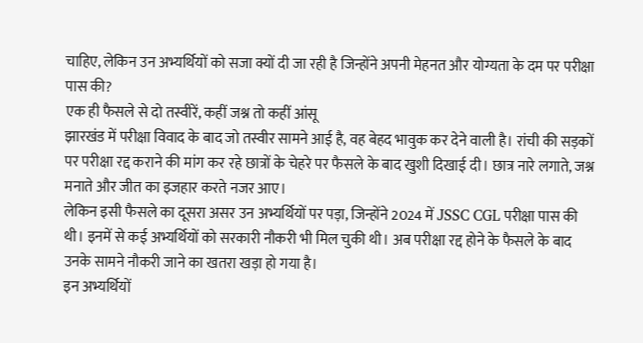चाहिए, लेकिन उन अभ्यर्थियों को सजा क्यों दी जा रही है जिन्होंने अपनी मेहनत और योग्यता के दम पर परीक्षा पास की?
एक ही फैसले से दो तस्वीरें, कहीं जश्न तो कहीं आंसू
झारखंड में परीक्षा विवाद के बाद जो तस्वीर सामने आई है, वह बेहद भावुक कर देने वाली है। रांची की सड़कों पर परीक्षा रद्द कराने की मांग कर रहे छात्रों के चेहरे पर फैसले के बाद खुशी दिखाई दी। छात्र नारे लगाते, जश्न मनाते और जीत का इजहार करते नजर आए।
लेकिन इसी फैसले का दूसरा असर उन अभ्यर्थियों पर पड़ा, जिन्होंने 2024 में JSSC CGL परीक्षा पास की थी। इनमें से कई अभ्यर्थियों को सरकारी नौकरी भी मिल चुकी थी। अब परीक्षा रद्द होने के फैसले के बाद उनके सामने नौकरी जाने का खतरा खड़ा हो गया है।
इन अभ्यर्थियों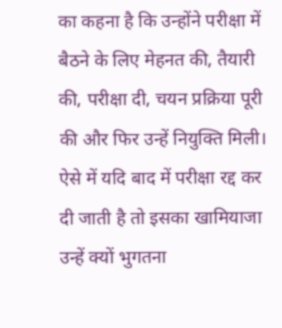का कहना है कि उन्होंने परीक्षा में बैठने के लिए मेहनत की, तैयारी की, परीक्षा दी, चयन प्रक्रिया पूरी की और फिर उन्हें नियुक्ति मिली। ऐसे में यदि बाद में परीक्षा रद्द कर दी जाती है तो इसका खामियाजा उन्हें क्यों भुगतना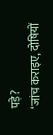पड़े?
‘जांच कराइए, दोषियों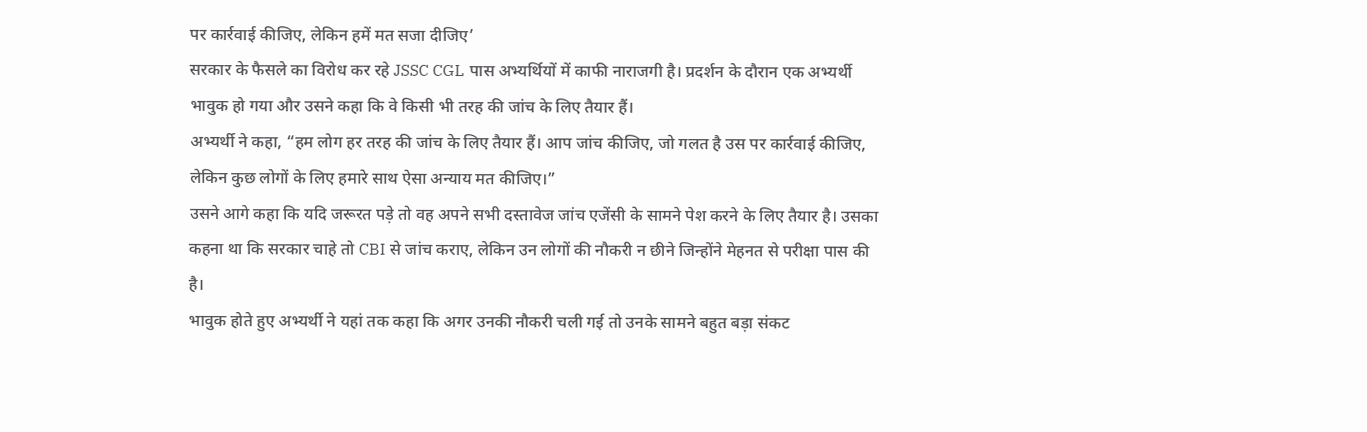पर कार्रवाई कीजिए, लेकिन हमें मत सजा दीजिए’
सरकार के फैसले का विरोध कर रहे JSSC CGL पास अभ्यर्थियों में काफी नाराजगी है। प्रदर्शन के दौरान एक अभ्यर्थी भावुक हो गया और उसने कहा कि वे किसी भी तरह की जांच के लिए तैयार हैं।
अभ्यर्थी ने कहा, “हम लोग हर तरह की जांच के लिए तैयार हैं। आप जांच कीजिए, जो गलत है उस पर कार्रवाई कीजिए, लेकिन कुछ लोगों के लिए हमारे साथ ऐसा अन्याय मत कीजिए।”
उसने आगे कहा कि यदि जरूरत पड़े तो वह अपने सभी दस्तावेज जांच एजेंसी के सामने पेश करने के लिए तैयार है। उसका कहना था कि सरकार चाहे तो CBI से जांच कराए, लेकिन उन लोगों की नौकरी न छीने जिन्होंने मेहनत से परीक्षा पास की है।
भावुक होते हुए अभ्यर्थी ने यहां तक कहा कि अगर उनकी नौकरी चली गई तो उनके सामने बहुत बड़ा संकट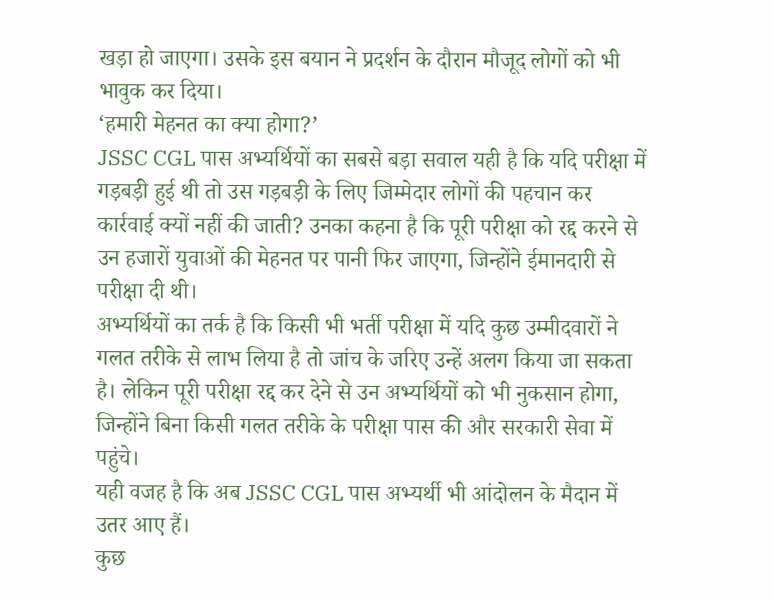खड़ा हो जाएगा। उसके इस बयान ने प्रदर्शन के दौरान मौजूद लोगों को भी भावुक कर दिया।
‘हमारी मेहनत का क्या होगा?’
JSSC CGL पास अभ्यर्थियों का सबसे बड़ा सवाल यही है कि यदि परीक्षा में गड़बड़ी हुई थी तो उस गड़बड़ी के लिए जिम्मेदार लोगों की पहचान कर कार्रवाई क्यों नहीं की जाती? उनका कहना है कि पूरी परीक्षा को रद्द करने से उन हजारों युवाओं की मेहनत पर पानी फिर जाएगा, जिन्होंने ईमानदारी से परीक्षा दी थी।
अभ्यर्थियों का तर्क है कि किसी भी भर्ती परीक्षा में यदि कुछ उम्मीदवारों ने गलत तरीके से लाभ लिया है तो जांच के जरिए उन्हें अलग किया जा सकता है। लेकिन पूरी परीक्षा रद्द कर देने से उन अभ्यर्थियों को भी नुकसान होगा, जिन्होंने बिना किसी गलत तरीके के परीक्षा पास की और सरकारी सेवा में पहुंचे।
यही वजह है कि अब JSSC CGL पास अभ्यर्थी भी आंदोलन के मैदान में उतर आए हैं।
कुछ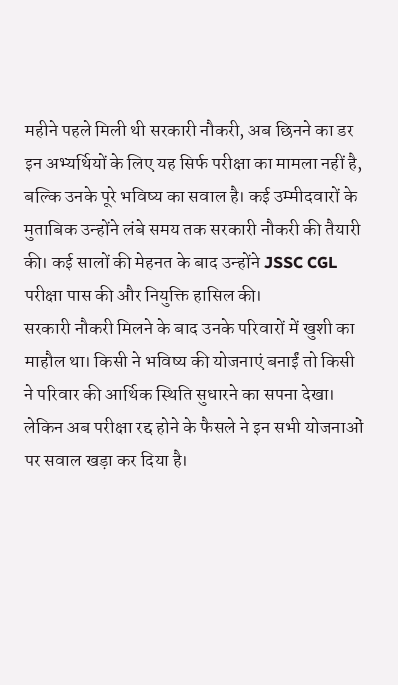महीने पहले मिली थी सरकारी नौकरी, अब छिनने का डर
इन अभ्यर्थियों के लिए यह सिर्फ परीक्षा का मामला नहीं है, बल्कि उनके पूरे भविष्य का सवाल है। कई उम्मीदवारों के मुताबिक उन्होंने लंबे समय तक सरकारी नौकरी की तैयारी की। कई सालों की मेहनत के बाद उन्होंने JSSC CGL परीक्षा पास की और नियुक्ति हासिल की।
सरकारी नौकरी मिलने के बाद उनके परिवारों में खुशी का माहौल था। किसी ने भविष्य की योजनाएं बनाईं तो किसी ने परिवार की आर्थिक स्थिति सुधारने का सपना देखा। लेकिन अब परीक्षा रद्द होने के फैसले ने इन सभी योजनाओं पर सवाल खड़ा कर दिया है।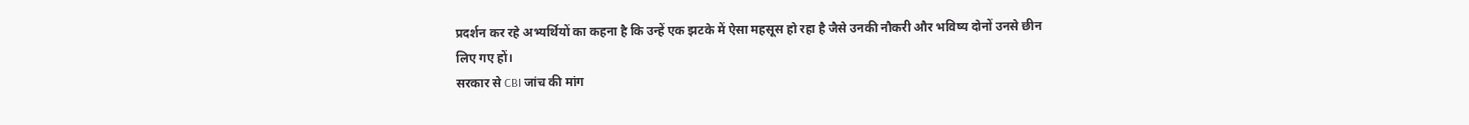प्रदर्शन कर रहे अभ्यर्थियों का कहना है कि उन्हें एक झटके में ऐसा महसूस हो रहा है जैसे उनकी नौकरी और भविष्य दोनों उनसे छीन लिए गए हों।
सरकार से CBI जांच की मांग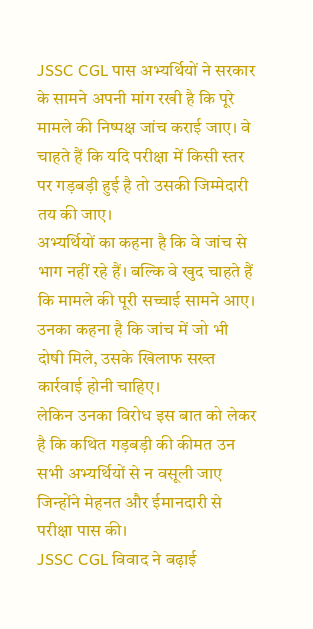JSSC CGL पास अभ्यर्थियों ने सरकार के सामने अपनी मांग रखी है कि पूरे मामले की निष्पक्ष जांच कराई जाए। वे चाहते हैं कि यदि परीक्षा में किसी स्तर पर गड़बड़ी हुई है तो उसकी जिम्मेदारी तय की जाए।
अभ्यर्थियों का कहना है कि वे जांच से भाग नहीं रहे हैं। बल्कि वे खुद चाहते हैं कि मामले की पूरी सच्चाई सामने आए। उनका कहना है कि जांच में जो भी दोषी मिले, उसके खिलाफ सख्त कार्रवाई होनी चाहिए।
लेकिन उनका विरोध इस बात को लेकर है कि कथित गड़बड़ी की कीमत उन सभी अभ्यर्थियों से न वसूली जाए जिन्होंने मेहनत और ईमानदारी से परीक्षा पास की।
JSSC CGL विवाद ने बढ़ाई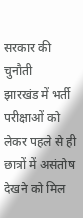सरकार की चुनौती
झारखंड में भर्ती परीक्षाओं को लेकर पहले से ही छात्रों में असंतोष देखने को मिल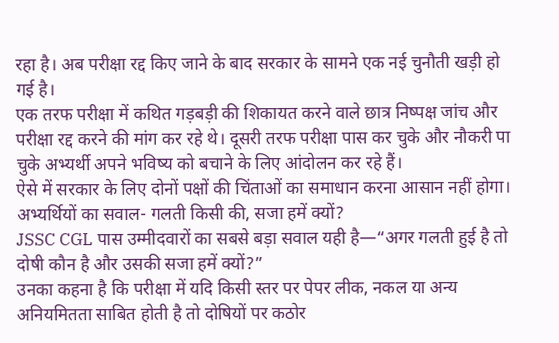रहा है। अब परीक्षा रद्द किए जाने के बाद सरकार के सामने एक नई चुनौती खड़ी हो गई है।
एक तरफ परीक्षा में कथित गड़बड़ी की शिकायत करने वाले छात्र निष्पक्ष जांच और परीक्षा रद्द करने की मांग कर रहे थे। दूसरी तरफ परीक्षा पास कर चुके और नौकरी पा चुके अभ्यर्थी अपने भविष्य को बचाने के लिए आंदोलन कर रहे हैं।
ऐसे में सरकार के लिए दोनों पक्षों की चिंताओं का समाधान करना आसान नहीं होगा।
अभ्यर्थियों का सवाल- गलती किसी की, सजा हमें क्यों?
JSSC CGL पास उम्मीदवारों का सबसे बड़ा सवाल यही है—“अगर गलती हुई है तो दोषी कौन है और उसकी सजा हमें क्यों?”
उनका कहना है कि परीक्षा में यदि किसी स्तर पर पेपर लीक, नकल या अन्य अनियमितता साबित होती है तो दोषियों पर कठोर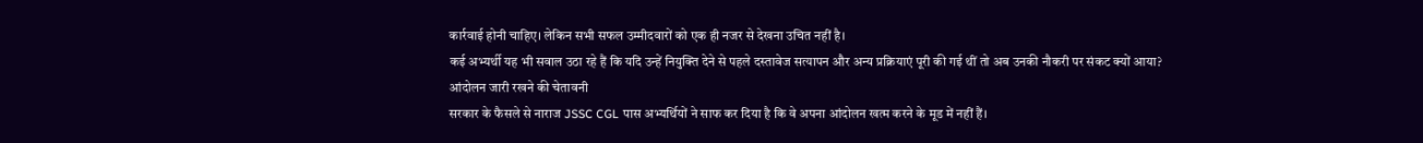कार्रवाई होनी चाहिए। लेकिन सभी सफल उम्मीदवारों को एक ही नजर से देखना उचित नहीं है।
कई अभ्यर्थी यह भी सवाल उठा रहे हैं कि यदि उन्हें नियुक्ति देने से पहले दस्तावेज सत्यापन और अन्य प्रक्रियाएं पूरी की गई थीं तो अब उनकी नौकरी पर संकट क्यों आया?
आंदोलन जारी रखने की चेतावनी
सरकार के फैसले से नाराज JSSC CGL पास अभ्यर्थियों ने साफ कर दिया है कि वे अपना आंदोलन खत्म करने के मूड में नहीं हैं।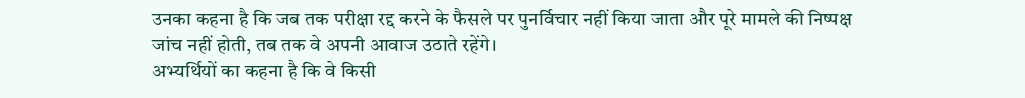उनका कहना है कि जब तक परीक्षा रद्द करने के फैसले पर पुनर्विचार नहीं किया जाता और पूरे मामले की निष्पक्ष जांच नहीं होती, तब तक वे अपनी आवाज उठाते रहेंगे।
अभ्यर्थियों का कहना है कि वे किसी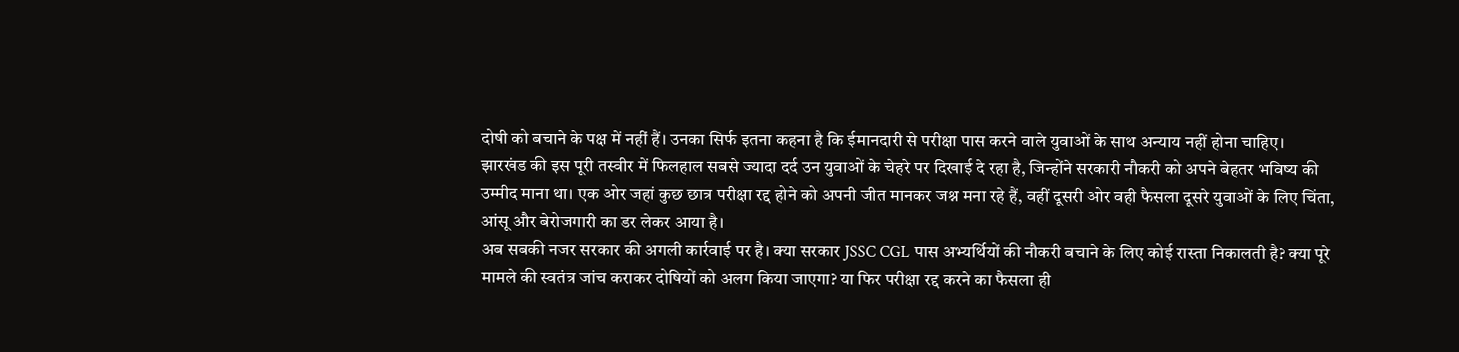दोषी को बचाने के पक्ष में नहीं हैं। उनका सिर्फ इतना कहना है कि ईमानदारी से परीक्षा पास करने वाले युवाओं के साथ अन्याय नहीं होना चाहिए।
झारखंड की इस पूरी तस्वीर में फिलहाल सबसे ज्यादा दर्द उन युवाओं के चेहरे पर दिखाई दे रहा है, जिन्होंने सरकारी नौकरी को अपने बेहतर भविष्य की उम्मीद माना था। एक ओर जहां कुछ छात्र परीक्षा रद्द होने को अपनी जीत मानकर जश्न मना रहे हैं, वहीं दूसरी ओर वही फैसला दूसरे युवाओं के लिए चिंता, आंसू और बेरोजगारी का डर लेकर आया है।
अब सबकी नजर सरकार की अगली कार्रवाई पर है। क्या सरकार JSSC CGL पास अभ्यर्थियों की नौकरी बचाने के लिए कोई रास्ता निकालती है? क्या पूरे मामले की स्वतंत्र जांच कराकर दोषियों को अलग किया जाएगा? या फिर परीक्षा रद्द करने का फैसला ही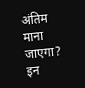अंतिम माना जाएगा? इन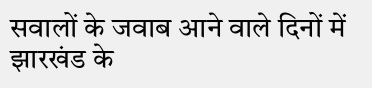सवालों के जवाब आने वाले दिनों में झारखंड के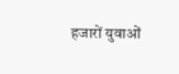हजारों युवाओं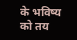के भविष्य को तय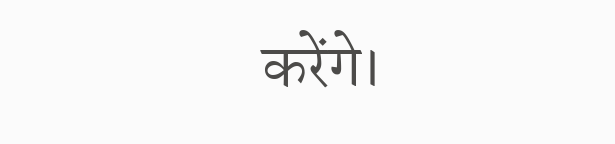करेंगे।